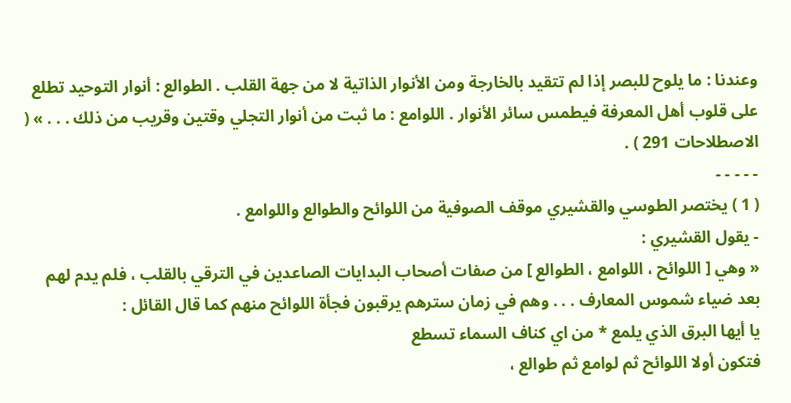وعندنا : ما يلوح للبصر إذا لم تتقيد بالخارجة ومن الأنوار الذاتية لا من جهة القلب . الطوالع : أنوار التوحيد تطلع على قلوب أهل المعرفة فيطمس سائر الأنوار . اللوامع : ما ثبت من أنوار التجلي وقتين وقريب من ذلك . . . » ( الاصطلاحات 291 ) .
- - - - -
( 1 ) يختصر الطوسي والقشيري موقف الصوفية من اللوائح والطوالع واللوامع .
- يقول القشيري :
« وهي [ اللوائح ، اللوامع ، الطوالع ] من صفات أصحاب البدايات الصاعدين في الترقي بالقلب ، فلم يدم لهم بعد ضياء شموس المعارف . . . وهم في زمان سترهم يرقبون فجأة اللوائح منهم كما قال القائل :
يا أيها البرق الذي يلمع * من اي كناف السماء تسطع
فتكون أولا اللوائح ثم لوامع ثم طوالع ،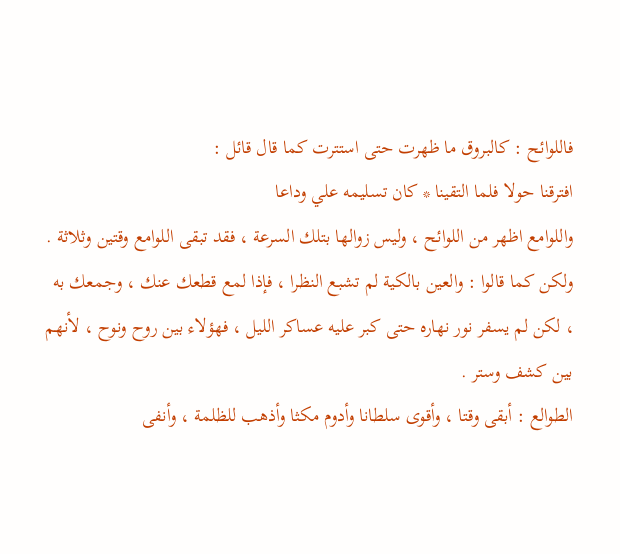فاللوائح : كالبروق ما ظهرت حتى استترت كما قال قائل :
افترقنا حولا فلما التقينا * كان تسليمه علي وداعا
واللوامع اظهر من اللوائح ، وليس زوالها بتلك السرعة ، فقد تبقى اللوامع وقتين وثلاثة .
ولكن كما قالوا : والعين بالكية لم تشبع النظرا ، فإذا لمع قطعك عنك ، وجمعك به ، لكن لم يسفر نور نهاره حتى كبر عليه عساكر الليل ، فهؤلاء بين روح ونوح ، لأنهم بين كشف وستر .
الطوالع : أبقى وقتا ، وأقوى سلطانا وأدوم مكثا وأذهب للظلمة ، وأنفى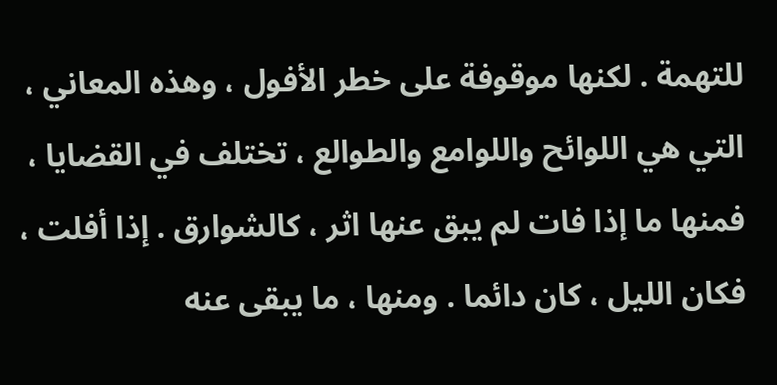للتهمة . لكنها موقوفة على خطر الأفول ، وهذه المعاني ، التي هي اللوائح واللوامع والطوالع ، تختلف في القضايا ، فمنها ما إذا فات لم يبق عنها اثر ، كالشوارق . إذا أفلت ، فكان الليل ، كان دائما . ومنها ، ما يبقى عنه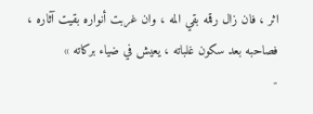اثر ، فان زال رقمه بقي المه ، وان غربت أنواره بقيت آثاره ، فصاحبه بعد سكون غلباته ، يعيش في ضياء بركاته »
-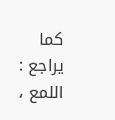كما يراجع : اللمع ،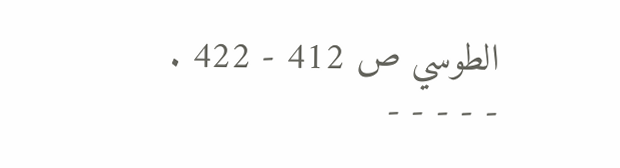الطوسي ص 412 - 422 .
- - - - -